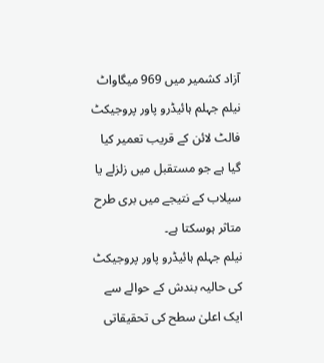آزاد کشمیر میں 969 میگاواٹ نیلم جہلم ہائیڈرو پاور پروجیکٹ فالٹ لائن کے قریب تعمیر کیا گیا ہے جو مستقبل میں زلزلے یا سیلاب کے نتیجے میں بری طرح متاثر ہوسکتا ہے۔
نیلم جہلم ہائیڈرو پاور پروجیکٹ کی حالیہ بندش کے حوالے سے ایک اعلیٰ سطح کی تحقیقاتی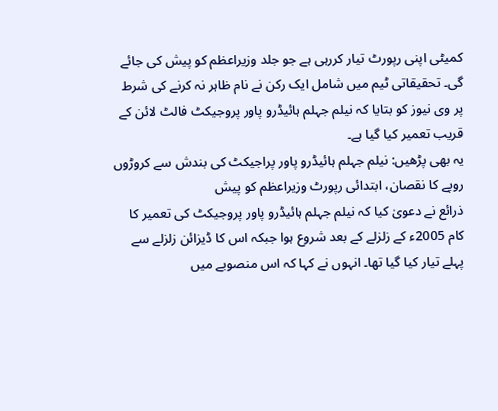کمیٹی اپنی رپورٹ تیار کررہی ہے جو جلد وزیراعظم کو پیش کی جائے گی۔ تحقیقاتی ٹیم میں شامل ایک رکن نے نام ظاہر نہ کرنے کی شرط پر وی نیوز کو بتایا کہ نیلم جہلم ہائیڈرو پاور پروجیکٹ فالٹ لائن کے قریب تعمیر کیا گیا ہے۔
یہ بھی پڑھیں: نیلم جہلم ہائیڈرو پاور پراجیکٹ کی بندش سے کروڑوں روپے کا نقصان، ابتدائی رپورٹ وزیراعظم کو پیش
ذرائع نے دعویٰ کیا کہ نیلم جہلم ہائیڈرو پاور پروجیکٹ کی تعمیر کا کام 2005ء کے زلزلے کے بعد شروع ہوا جبکہ اس کا ڈیزائن زلزلے سے پہلے تیار کیا گیا تھا۔ انہوں نے کہا کہ اس منصوبے میں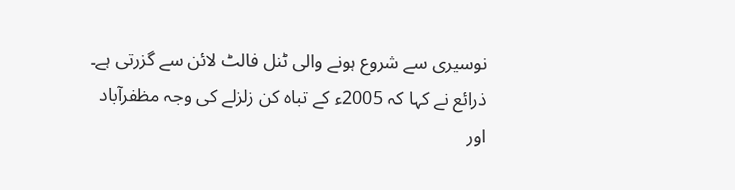نوسیری سے شروع ہونے والی ٹنل فالٹ لائن سے گزرتی ہے۔
ذرائع نے کہا کہ 2005ء کے تباہ کن زلزلے کی وجہ مظفرآباد اور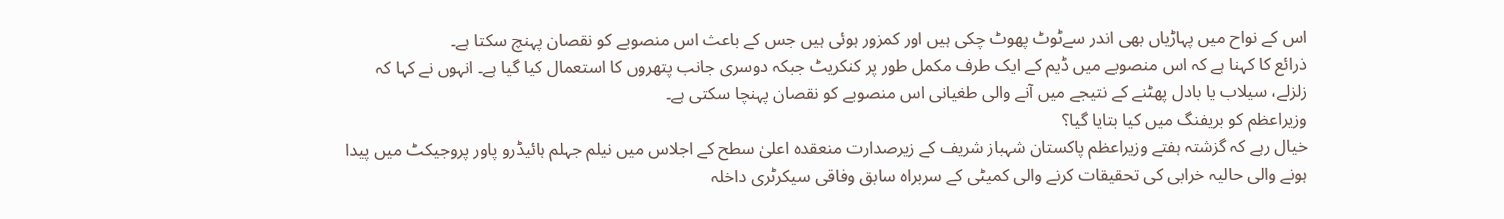اس کے نواح میں پہاڑیاں بھی اندر سےٹوٹ پھوٹ چکی ہیں اور کمزور ہوئی ہیں جس کے باعث اس منصوبے کو نقصان پہنچ سکتا ہے۔
ذرائع کا کہنا ہے کہ اس منصوبے میں ڈیم کے ایک طرف مکمل طور پر کنکریٹ جبکہ دوسری جانب پتھروں کا استعمال کیا گیا ہے۔ انہوں نے کہا کہ زلزلے، سیلاب یا بادل پھٹنے کے نتیجے میں آنے والی طغیانی اس منصوبے کو نقصان پہنچا سکتی ہے۔
وزیراعظم کو بریفنگ میں کیا بتایا گیا؟
خیال رہے کہ گزشتہ ہفتے وزیراعظم پاکستان شہباز شریف کے زیرصدارت منعقدہ اعلیٰ سطح کے اجلاس میں نیلم جہلم ہائیڈرو پاور پروجیکٹ میں پیدا ہونے والی حالیہ خرابی کی تحقیقات کرنے والی کمیٹی کے سربراہ سابق وفاقی سیکرٹری داخلہ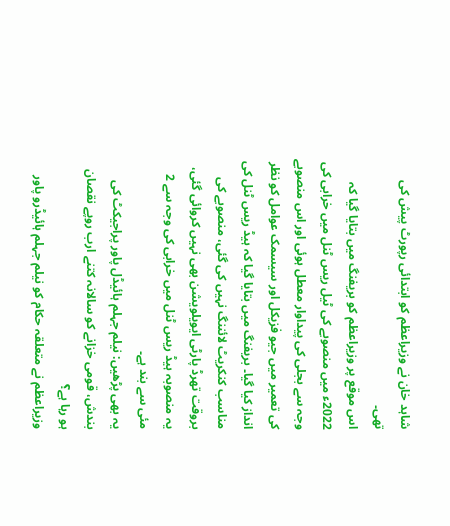شاہد خان نے وزیراعظم کو ابتدائی رپورٹ پیش کی تھی۔
اس موقع پر وزیراعظم کو بریفنگ میں بتایا گیا کہ 2022ء میں منصوبے کی ٹیل ریس ٹنل میں خرابی کی وجہ سے بجلی کی پیداوار معطل ہوئی اور اس منصوبے کی تعمیر میں جیو فزیکل اور سیسمک عوامل کو نظر انداز کیا گیا۔ بریفنگ میں بتایا گیا کہ ہیڈ ریس ٹنل کی مناسب کنکریٹ لائننگ نہیں کی گئی، منصوبے کی بروقت تھرڈ پارٹی ایویلویشن بھی نہیں کروائی گئی، یہ منصوبہ ہیڈ ریس ٹنل میں خرابی کی وجہ سے 2 مئی سے بند ہے۔
یہ بھی پڑھیں: نیلم جہلم ہائیڈل پاور پراجیکٹ کی بندش، قومی خزانے کو سالانہ کتنے ارب روپے نقصان ہو رہا ہے؟
وزیراعظم نے متعلقہ حکام کو نیلم جہلم ہائیڈرو پاور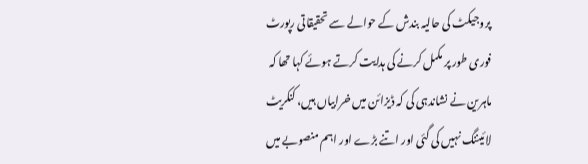پروجیکٹ کی حالیہ بندش کے حوالے سے تحقیقاتی رپورٹ فوری طور پر مکمل کرنے کی ہدایت کرتے ہوئے کہا تھا کہ ماہرین نے نشاندہی کی کہ ڈیزائن میں خرابیاں ہیں، کنکریٹ لائیننگ نہیں کی گئی اور اتنے بڑے اور اہم منصوبے میں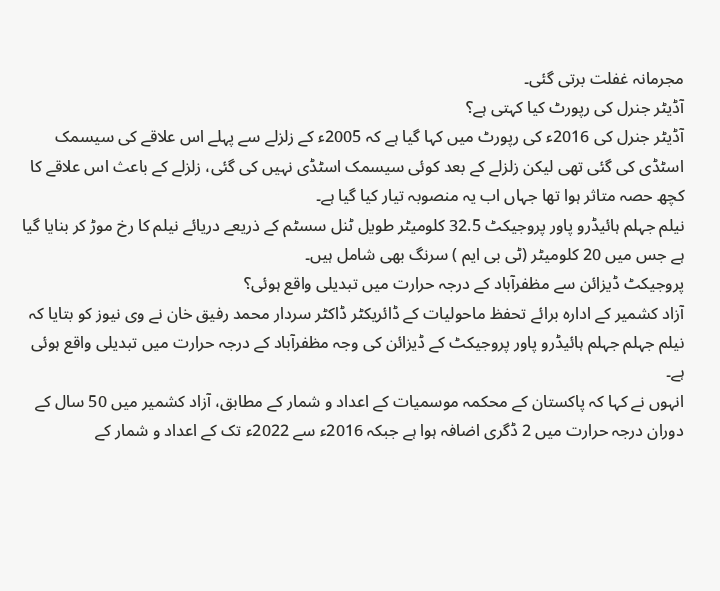مجرمانہ غفلت برتی گئی۔
آڈیٹر جنرل کی رپورٹ کیا کہتی ہے؟
آڈیٹر جنرل کی 2016ء کی رپورٹ میں کہا گیا ہے کہ 2005ء کے زلزلے سے پہلے اس علاقے کی سیسمک اسٹڈی کی گئی تھی لیکن زلزلے کے بعد کوئی سیسمک اسٹڈی نہیں کی گئی، زلزلے کے باعث اس علاقے کا کچھ حصہ متاثر ہوا تھا جہاں اب یہ منصوبہ تیار کیا گیا ہے۔
نیلم جہلم ہائیڈرو پاور پروجیکٹ 32.5 کلومیٹر طویل ٹنل سسٹم کے ذریعے دریائے نیلم کا رخ موڑ کر بنایا گیا ہے جس میں 20 کلومیٹر (ٹی بی ایم ) سرنگ بھی شامل ہیں۔
پروجیکٹ ڈیزائن سے مظفرآباد کے درجہ حرارت میں تبدیلی واقع ہوئی؟
آزاد کشمیر کے ادارہ برائے تحفظ ماحولیات کے ڈائریکٹر ڈاکٹر سردار محمد رفیق خان نے وی نیوز کو بتایا کہ نیلم جہلم جہلم ہائیڈرو پاور پروجیکٹ کے ڈیزائن کی وجہ مظفرآباد کے درجہ حرارت میں تبدیلی واقع ہوئی ہے۔
انہوں نے کہا کہ پاکستان کے محکمہ موسمیات کے اعداد و شمار کے مطابق، آزاد کشمیر میں 50 سال کے دوران درجہ حرارت میں 2 ڈگری اضافہ ہوا ہے جبکہ 2016ء سے 2022ء تک کے اعداد و شمار کے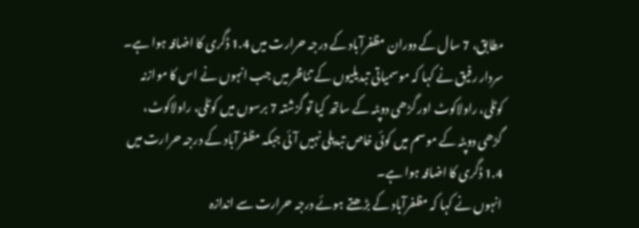مطابق، 7 سال کے دوران مظفرآباد کے درجہ حرارت میں 1.4 ڈگری کا اضافہ ہوا ہے۔
سردار رفیق نے کہا کہ موسمیاتی تبدیلیوں کے تناظر میں جب انہوں نے اس کا موازنہ کوٹلی، راولاکوٹ اور گڑھی دوپٹہ کے ساتھ کیا تو گزشتہ 7 برسوں میں کوٹلی، راولاکوٹ، گڑھی دوپٹہ کے موسم میں کوئی خاص تبدیلی نہیں آئی جبکہ مظفرآباد کے درجہ حرارت میں 1.4 ڈگری کا اضافہ ہوا ہے۔
انہوں نے کہا کہ مظفرآباد کے بڑھتے ہوئے درجہ حرارت سے اندازہ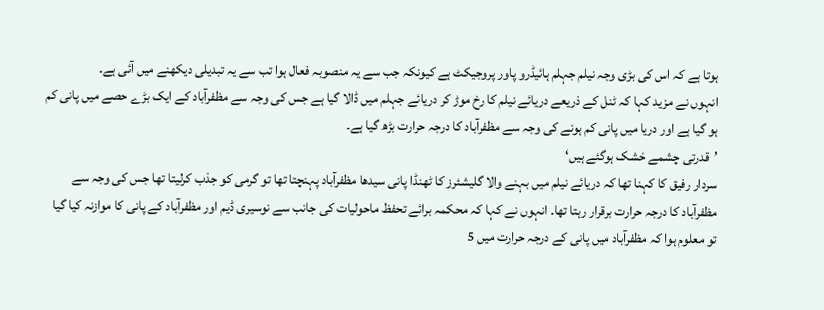ہوتا ہے کہ اس کی بڑی وجہ نیلم جہلم ہائیڈرو پاور پروجیکٹ ہے کیونکہ جب سے یہ منصوبہ فعال ہوا تب سے یہ تبدیلی دیکھنے میں آئی ہے۔
انہوں نے مزید کہا کہ ٹنل کے ذریعے دریائے نیلم کا رخ موڑ کر دریائے جہلم میں ڈالا گیا ہے جس کی وجہ سے مظفرآباد کے ایک بڑے حصے میں پانی کم ہو گیا ہے اور دریا میں پانی کم ہونے کی وجہ سے مظفرآباد کا درجہ حرارت بڑھ گیا ہے۔
’قدرتی چشمے خشک ہوگئے ہیں‘
سردار رفیق کا کہنا تھا کہ دریائے نیلم میں بہنے والا گلیشئرز کا ٹھنڈا پانی سیدھا مظفرآباد پہنچتا تھا تو گرمی کو جذب کرلیتا تھا جس کی وجہ سے مظفرآباد کا درجہ حرارت برقرار رہتا تھا۔ انہوں نے کہا کہ محکمہ برائے تحفظ ماحولیات کی جانب سے نوسیری ڈیم اور مظفرآباد کے پانی کا موازنہ کیا گیا تو معلوم ہوا کہ مظفرآباد میں پانی کے درجہ حرارت میں 5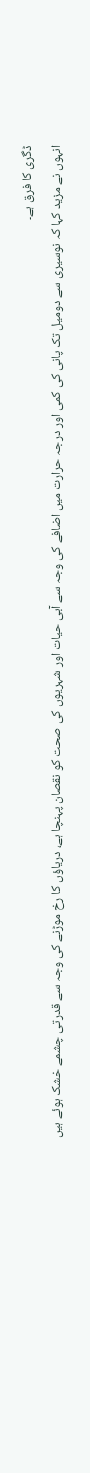ڈگری کا فرق ہے۔
انہوں نے مزید کہا کہ نوسیری سے دومیل تک پانی کی کمی اور درجہ حرارت میں اضافے کی وجہ سے آبی حیات اور شہریوں کی صحت کو نقصان پہنچا ہے، دریاؤں کا رخ موڑنے کی وجہ سے قدرتی چشمے خشک ہوئے ہیں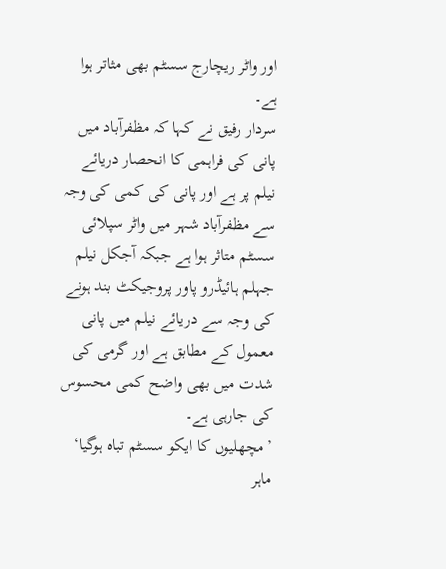اور واٹر ریچارج سسٹم بھی مثاتر ہوا ہے۔
سردار رفیق نے کہا کہ مظفرآباد میں پانی کی فراہمی کا انحصار دریائے نیلم پر ہے اور پانی کی کمی کی وجہ سے مظفرآباد شہر میں واٹر سپلائی سسٹم متاثر ہوا ہے جبکہ آجکل نیلم جہلم ہائیڈرو پاور پروجیکٹ بند ہونے کی وجہ سے دریائے نیلم میں پانی معمول کے مطابق ہے اور گرمی کی شدت میں بھی واضح کمی محسوس کی جارہی ہے۔
’مچھلیوں کا ایکو سسٹم تباہ ہوگیا‘
ماہر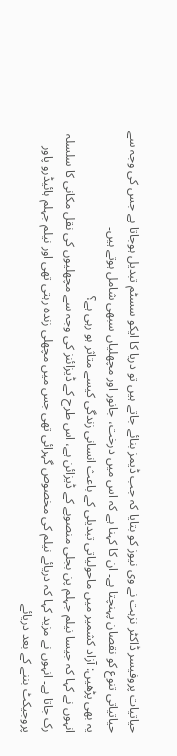حیاتیات پروفیسر ڈاکٹر نزہت نے وی نیوز کو بتایا کہ جب ڈیمز بنائے جاتے ہیں تو دریا کا ایکو سسٹم تبدیل ہوجاتا ہے جس کی وجہ سے حیاتیاتی تنوع کو نقصان پہنچتا ہے۔ ان کا کہنا ہے کہ اس میں درخت، جانور اور مچھلیاں سبھی شامل ہوتے ہیں۔
یہ بھی پڑھیں: آزاد کشمیر میں ماحولیاتی تبدیلی کے باعث انسانی زندگی کیسے متاثر ہو رہی ہے؟
انہوں نے کہا کہ جیسا نیلم جہلم پن بجلی منصوبے کے ڈیزائن ہے، اس طرح کے ڈیزائنز کی وجہ سے مچھلیوں کی نقل مکانی کا سلسلہ رک جاتا ہے۔ انہوں نے مزید کہا کہ دریائے نیلم کی مخصوص گہرائی تھی جس میں مچھلی زندہ رہتی تھی اور نیلم جہلم ہائیڈرو پاور پروجیکٹ بننے کے بعد دریائے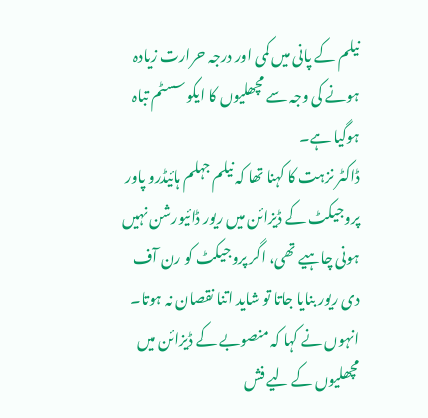نیلم کے پانی میں کمی اور درجہ حرارت زیادہ ہونے کی وجہ سے مچھلیوں کا ایکو سسٹم تباہ ہوگیا ہے۔
ڈاکٹر نزہت کا کہنا تھا کہ نیلم جہلم ہائیڈرو پاور پروجیکٹ کے ڈیزائن میں ریور ڈائیورشن نہیں ہونی چاہیے تھی، اگر پروجیکٹ کو رن آف دی ریور بنایا جاتا تو شاید اتنا نقصان نہ ہوتا۔ انہوں نے کہا کہ منصوبے کے ڈیزائن میں مچھلیوں کے لیے فش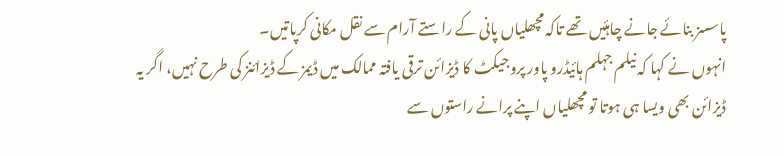پاسسز بنائے جانے چاہئیں تھے تاکہ مچھلیاں پانی کے راستے آرام سے نقل مکانی کرپاتیں۔
انہوں نے کہا کہ نیلم جہلم ہائیڈرو پاور پروجیکٹ کا ڈیزائن ترقی یافتہ ممالک میں ڈیمز کے ڈیزائنز کی طرح نہیں، اگر یہ ڈیزائن بھی ویسا ہی ہوتا تو مچھلیاں اپنے پرانے راستوں سے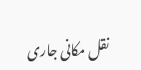نقل مکانی جاری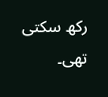رکھ سکتی تھی۔